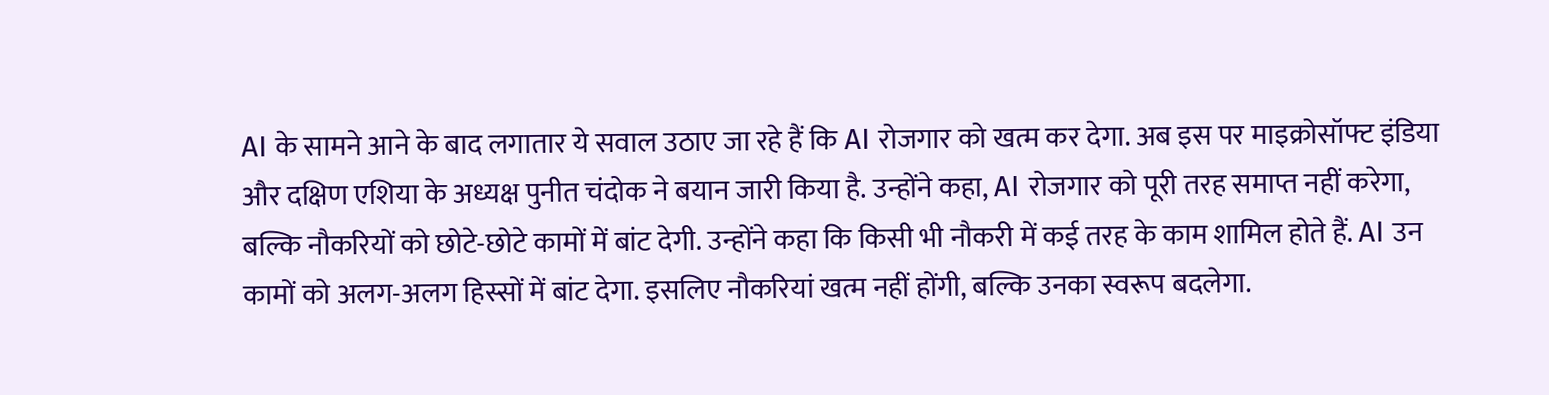AI के सामने आने के बाद लगातार ये सवाल उठाए जा रहे हैं कि AI रोजगार को खत्म कर देगा. अब इस पर माइक्रोसॉफ्ट इंडिया और दक्षिण एशिया के अध्यक्ष पुनीत चंदोक ने बयान जारी किया है. उन्होंने कहा, AI रोजगार को पूरी तरह समाप्त नहीं करेगा, बल्कि नौकरियों को छोटे-छोटे कामों में बांट देगी. उन्होंने कहा कि किसी भी नौकरी में कई तरह के काम शामिल होते हैं. AI उन कामों को अलग-अलग हिस्सों में बांट देगा. इसलिए नौकरियां खत्म नहीं होंगी, बल्कि उनका स्वरूप बदलेगा.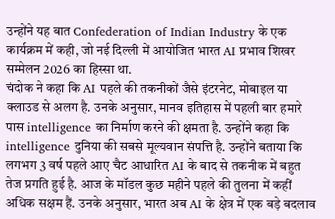उन्होंने यह बात Confederation of Indian Industry के एक कार्यक्रम में कही, जो नई दिल्ली में आयोजित भारत AI प्रभाव शिखर सम्मेलन 2026 का हिस्सा था.
चंदोक ने कहा कि AI पहले की तकनीकों जैसे इंटरनेट, मोबाइल या क्लाउड से अलग है. उनके अनुसार, मानव इतिहास में पहली बार हमारे पास intelligence का निर्माण करने की क्षमता है. उन्होंने कहा कि intelligence दुनिया की सबसे मूल्यवान संपत्ति है. उन्होंने बताया कि लगभग 3 वर्ष पहले आए चैट आधारित AI के बाद से तकनीक में बहुत तेज प्रगति हुई है. आज के मॉडल कुछ महीने पहले की तुलना में कहीं अधिक सक्षम हैं. उनके अनुसार, भारत अब AI के क्षेत्र में एक बड़े बदलाव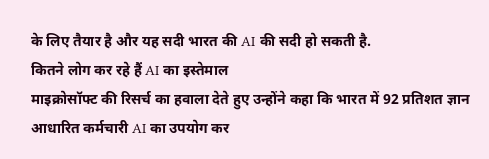के लिए तैयार है और यह सदी भारत की AI की सदी हो सकती है.
कितने लोग कर रहे हैं AI का इस्तेमाल
माइक्रोसॉफ्ट की रिसर्च का हवाला देते हुए उन्होंने कहा कि भारत में 92 प्रतिशत ज्ञान आधारित कर्मचारी AI का उपयोग कर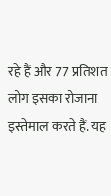रहे हैं और 77 प्रतिशत लोग इसका रोजाना इस्तेमाल करते हैं. यह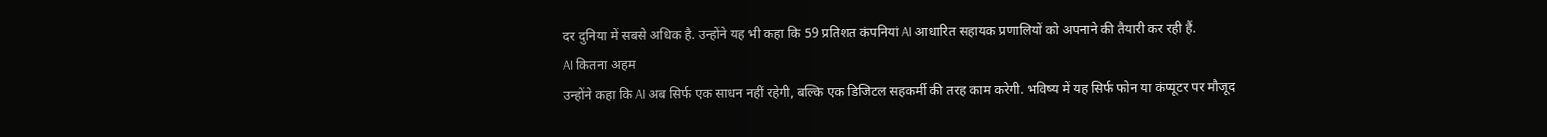दर दुनिया में सबसे अधिक है. उन्होंने यह भी कहा कि 59 प्रतिशत कंपनियां AI आधारित सहायक प्रणालियों को अपनाने की तैयारी कर रही हैं.
AI कितना अहम
उन्होंने कहा कि AI अब सिर्फ एक साधन नहीं रहेगी, बल्कि एक डिजिटल सहकर्मी की तरह काम करेगी. भविष्य में यह सिर्फ फोन या कंप्यूटर पर मौजूद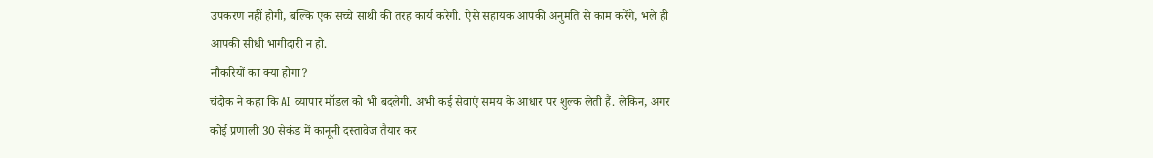उपकरण नहीं होगी, बल्कि एक सच्चे साथी की तरह कार्य करेगी. ऐसे सहायक आपकी अनुमति से काम करेंगे, भले ही आपकी सीधी भागीदारी न हो.
नौकरियों का क्या होगा?
चंदोक ने कहा कि AI व्यापार मॉडल को भी बदलेगी. अभी कई सेवाएं समय के आधार पर शुल्क लेती हैं. लेकिन, अगर कोई प्रणाली 30 सेकंड में कानूनी दस्तावेज तैयार कर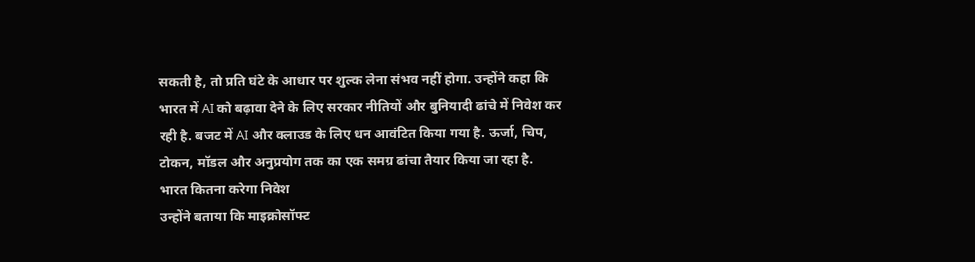सकती है, तो प्रति घंटे के आधार पर शुल्क लेना संभव नहीं होगा. उन्होंने कहा कि भारत में AI को बढ़ावा देने के लिए सरकार नीतियों और बुनियादी ढांचे में निवेश कर रही है. बजट में AI और क्लाउड के लिए धन आवंटित किया गया है. ऊर्जा, चिप, टोकन, मॉडल और अनुप्रयोग तक का एक समग्र ढांचा तैयार किया जा रहा है.
भारत कितना करेगा निवेश
उन्होंने बताया कि माइक्रोसॉफ्ट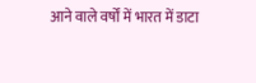आने वाले वर्षों में भारत में डाटा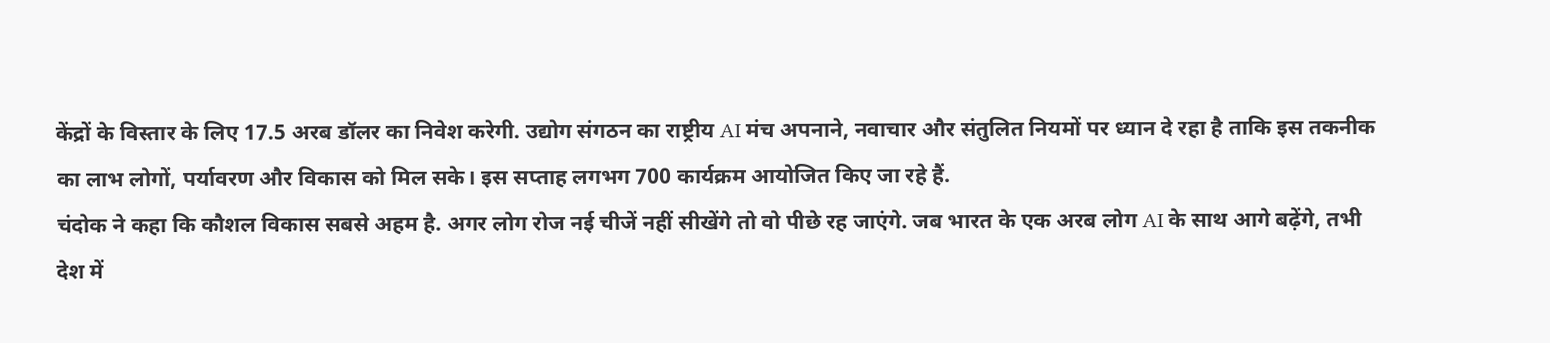केंद्रों के विस्तार के लिए 17.5 अरब डॉलर का निवेश करेगी. उद्योग संगठन का राष्ट्रीय AI मंच अपनाने, नवाचार और संतुलित नियमों पर ध्यान दे रहा है ताकि इस तकनीक का लाभ लोगों, पर्यावरण और विकास को मिल सके। इस सप्ताह लगभग 700 कार्यक्रम आयोजित किए जा रहे हैं.
चंदोक ने कहा कि कौशल विकास सबसे अहम है. अगर लोग रोज नई चीजें नहीं सीखेंगे तो वो पीछे रह जाएंगे. जब भारत के एक अरब लोग AI के साथ आगे बढ़ेंगे, तभी देश में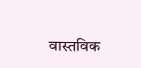वास्तविक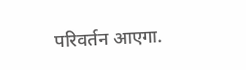परिवर्तन आएगा.